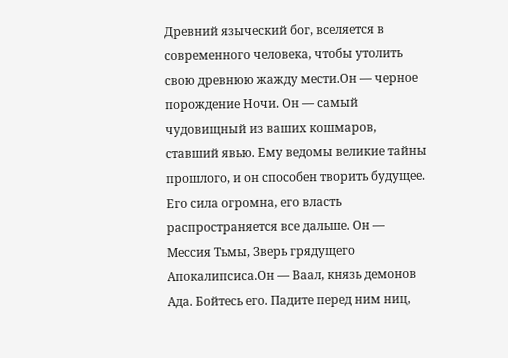Древний языческий бог, вселяется в современного человека, чтобы утолить свою древнюю жажду мести.Он — черное порождение Ночи. Он — самый чудовищный из ваших кошмаров, ставший явью. Ему ведомы великие тайны прошлого, и он способен творить будущее. Его сила огромна, его власть распространяется все дальше. Он — Мессия Тьмы, Зверь грядущего Апокалипсиса.Он — Ваал, князь демонов Ада. Бойтесь его. Падите перед ним ниц,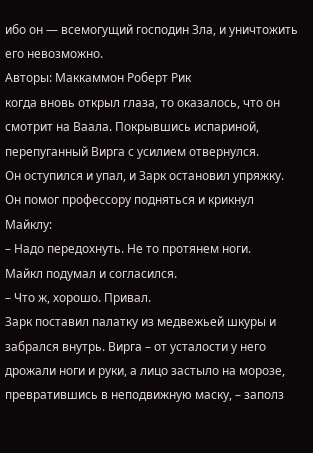ибо он — всемогущий господин Зла, и уничтожить его невозможно.
Авторы: Маккаммон Роберт Рик
когда вновь открыл глаза, то оказалось, что он смотрит на Ваала. Покрывшись испариной, перепуганный Вирга с усилием отвернулся.
Он оступился и упал, и Зарк остановил упряжку. Он помог профессору подняться и крикнул Майклу:
– Надо передохнуть. Не то протянем ноги.
Майкл подумал и согласился.
– Что ж, хорошо. Привал.
Зарк поставил палатку из медвежьей шкуры и забрался внутрь. Вирга – от усталости у него дрожали ноги и руки, а лицо застыло на морозе, превратившись в неподвижную маску, – заполз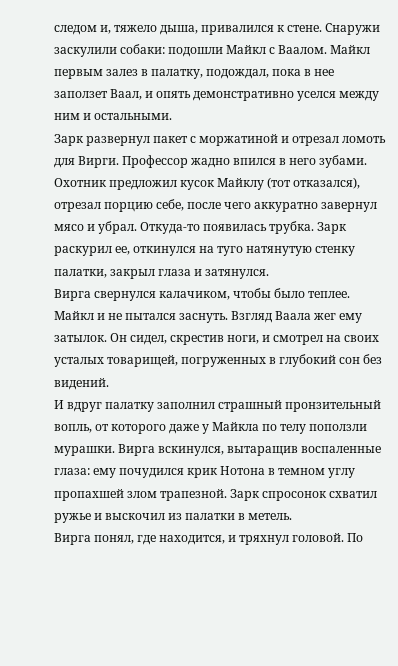следом и, тяжело дыша, привалился к стене. Снаружи заскулили собаки: подошли Майкл с Ваалом. Майкл первым залез в палатку, подождал, пока в нее заползет Ваал, и опять демонстративно уселся между ним и остальными.
Зарк развернул пакет с моржатиной и отрезал ломоть для Вирги. Профессор жадно впился в него зубами. Охотник предложил кусок Майклу (тот отказался), отрезал порцию себе, после чего аккуратно завернул мясо и убрал. Откуда-то появилась трубка. Зарк раскурил ее, откинулся на туго натянутую стенку палатки, закрыл глаза и затянулся.
Вирга свернулся калачиком, чтобы было теплее.
Майкл и не пытался заснуть. Взгляд Ваала жег ему затылок. Он сидел, скрестив ноги, и смотрел на своих усталых товарищей, погруженных в глубокий сон без видений.
И вдруг палатку заполнил страшный пронзительный вопль, от которого даже у Майкла по телу поползли мурашки. Вирга вскинулся, вытаращив воспаленные глаза: ему почудился крик Нотона в темном углу пропахшей злом трапезной. Зарк спросонок схватил ружье и выскочил из палатки в метель.
Вирга понял, где находится, и тряхнул головой. По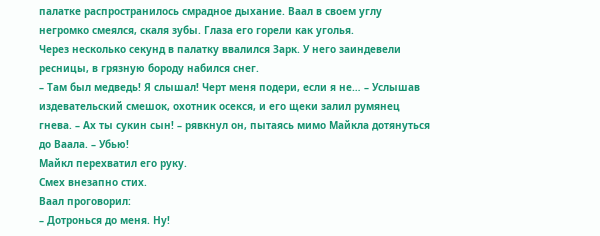палатке распространилось смрадное дыхание. Ваал в своем углу негромко смеялся, скаля зубы. Глаза его горели как уголья.
Через несколько секунд в палатку ввалился Зарк. У него заиндевели ресницы, в грязную бороду набился снег.
– Там был медведь! Я слышал! Черт меня подери, если я не… – Услышав издевательский смешок, охотник осекся, и его щеки залил румянец гнева. – Ах ты сукин сын! – рявкнул он, пытаясь мимо Майкла дотянуться до Ваала. – Убью!
Майкл перехватил его руку.
Смех внезапно стих.
Ваал проговорил:
– Дотронься до меня. Ну!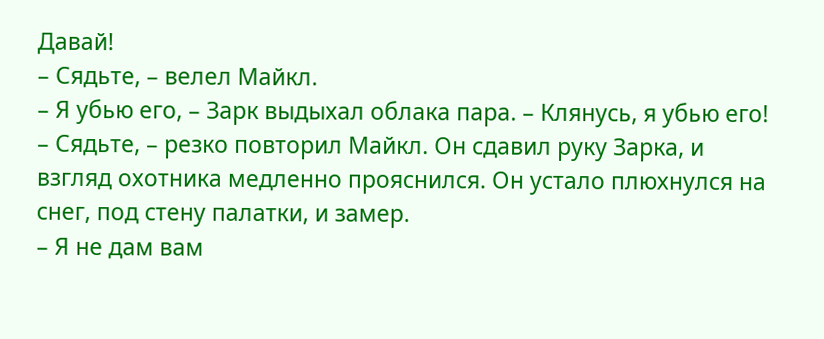Давай!
– Сядьте, – велел Майкл.
– Я убью его, – Зарк выдыхал облака пара. – Клянусь, я убью его!
– Сядьте, – резко повторил Майкл. Он сдавил руку Зарка, и взгляд охотника медленно прояснился. Он устало плюхнулся на снег, под стену палатки, и замер.
– Я не дам вам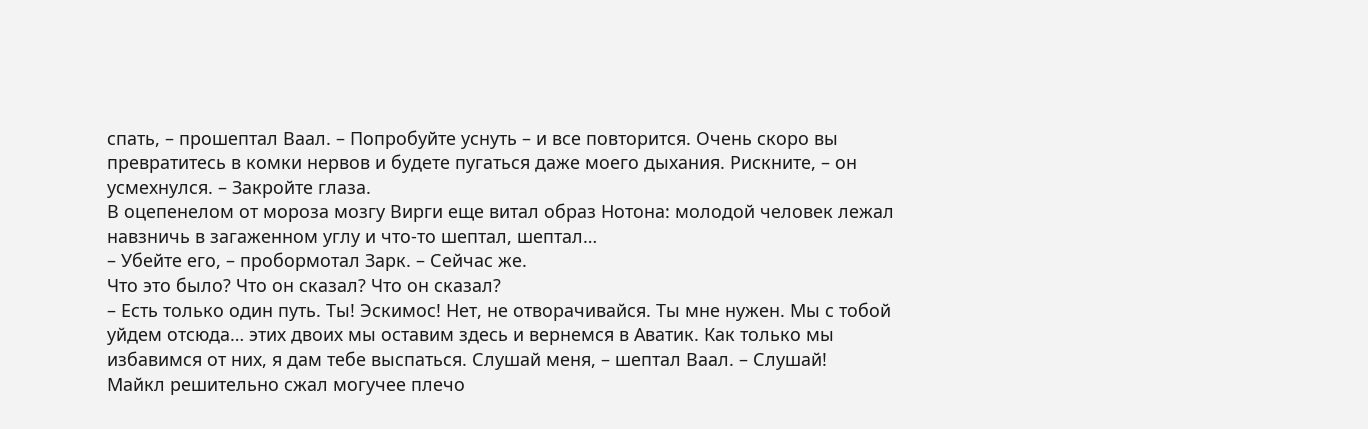спать, – прошептал Ваал. – Попробуйте уснуть – и все повторится. Очень скоро вы превратитесь в комки нервов и будете пугаться даже моего дыхания. Рискните, – он усмехнулся. – Закройте глаза.
В оцепенелом от мороза мозгу Вирги еще витал образ Нотона: молодой человек лежал навзничь в загаженном углу и что-то шептал, шептал…
– Убейте его, – пробормотал Зарк. – Сейчас же.
Что это было? Что он сказал? Что он сказал?
– Есть только один путь. Ты! Эскимос! Нет, не отворачивайся. Ты мне нужен. Мы с тобой уйдем отсюда… этих двоих мы оставим здесь и вернемся в Аватик. Как только мы избавимся от них, я дам тебе выспаться. Слушай меня, – шептал Ваал. – Слушай!
Майкл решительно сжал могучее плечо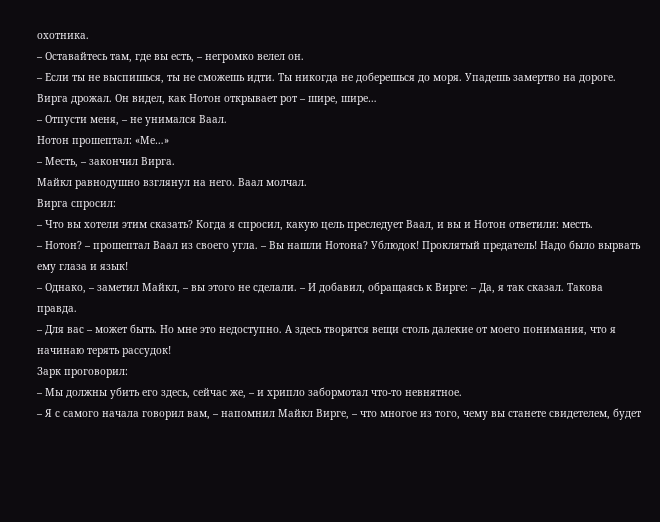охотника.
– Оставайтесь там, где вы есть, – негромко велел он.
– Если ты не выспишься, ты не сможешь идти. Ты никогда не доберешься до моря. Упадешь замертво на дороге.
Вирга дрожал. Он видел, как Нотон открывает рот – шире, шире…
– Отпусти меня, – не унимался Ваал.
Нотон прошептал: «Ме…»
– Месть, – закончил Вирга.
Майкл равнодушно взглянул на него. Ваал молчал.
Вирга спросил:
– Что вы хотели этим сказать? Когда я спросил, какую цель преследует Ваал, и вы и Нотон ответили: месть.
– Нотон? – прошептал Ваал из своего угла. – Вы нашли Нотона? Ублюдок! Проклятый предатель! Надо было вырвать ему глаза и язык!
– Однако, – заметил Майкл, – вы этого не сделали. – И добавил, обращаясь к Вирге: – Да, я так сказал. Такова правда.
– Для вас – может быть. Но мне это недоступно. А здесь творятся вещи столь далекие от моего понимания, что я начинаю терять рассудок!
Зарк проговорил:
– Мы должны убить его здесь, сейчас же, – и хрипло забормотал что-то невнятное.
– Я с самого начала говорил вам, – напомнил Майкл Вирге, – что многое из того, чему вы станете свидетелем, будет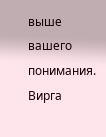выше вашего понимания.
Вирга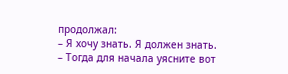продолжал:
– Я хочу знать. Я должен знать.
– Тогда для начала уясните вот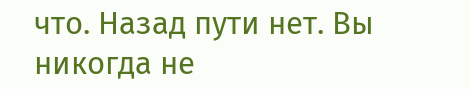что. Назад пути нет. Вы никогда не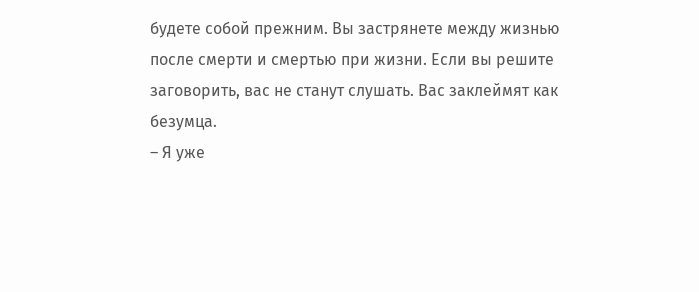будете собой прежним. Вы застрянете между жизнью после смерти и смертью при жизни. Если вы решите заговорить, вас не станут слушать. Вас заклеймят как безумца.
– Я уже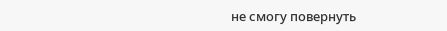не смогу повернуть